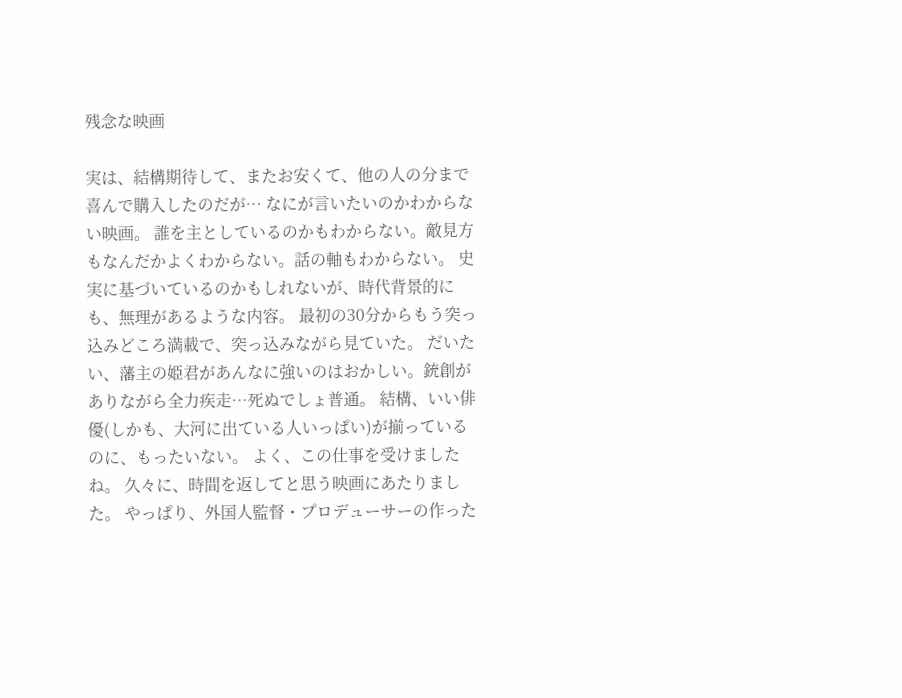残念な映画

実は、結構期待して、またお安くて、他の人の分まで喜んで購入したのだが… なにが言いたいのかわからない映画。 誰を主としているのかもわからない。敵見方もなんだかよくわからない。話の軸もわからない。 史実に基づいているのかもしれないが、時代背景的にも、無理があるような内容。 最初の30分からもう突っ込みどころ満載で、突っ込みながら見ていた。 だいたい、藩主の姫君があんなに強いのはおかしい。銃創がありながら全力疾走…死ぬでしょ普通。 結構、いい俳優(しかも、大河に出ている人いっぱい)が揃っているのに、もったいない。 よく、この仕事を受けましたね。 久々に、時間を返してと思う映画にあたりました。 やっぱり、外国人監督・プロデューサーの作った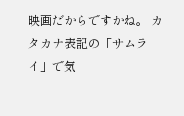映画だからですかね。 カタカナ表記の「サムライ」で気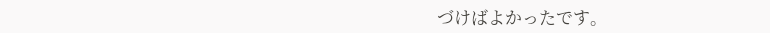づけばよかったです。